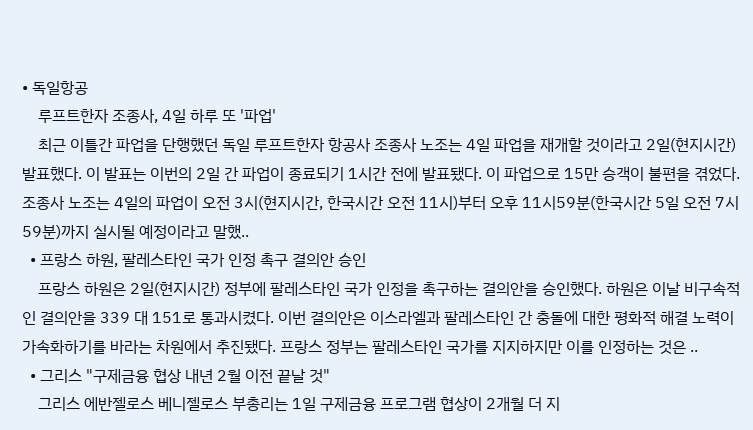• 독일항공
    루프트한자 조종사, 4일 하루 또 '파업'
    최근 이틀간 파업을 단행했던 독일 루프트한자 항공사 조종사 노조는 4일 파업을 재개할 것이라고 2일(현지시간) 발표했다. 이 발표는 이번의 2일 간 파업이 종료되기 1시간 전에 발표됐다. 이 파업으로 15만 승객이 불편을 겪었다. 조종사 노조는 4일의 파업이 오전 3시(현지시간, 한국시간 오전 11시)부터 오후 11시59분(한국시간 5일 오전 7시59분)까지 실시될 예정이라고 말했..
  • 프랑스 하원, 팔레스타인 국가 인정 촉구 결의안 승인
    프랑스 하원은 2일(현지시간) 정부에 팔레스타인 국가 인정을 촉구하는 결의안을 승인했다. 하원은 이날 비구속적인 결의안을 339 대 151로 통과시켰다. 이번 결의안은 이스라엘과 팔레스타인 간 충돌에 대한 평화적 해결 노력이 가속화하기를 바라는 차원에서 추진됐다. 프랑스 정부는 팔레스타인 국가를 지지하지만 이를 인정하는 것은 ..
  • 그리스 "구제금융 협상 내년 2월 이전 끝날 것"
    그리스 에반젤로스 베니젤로스 부총리는 1일 구제금융 프로그램 협상이 2개월 더 지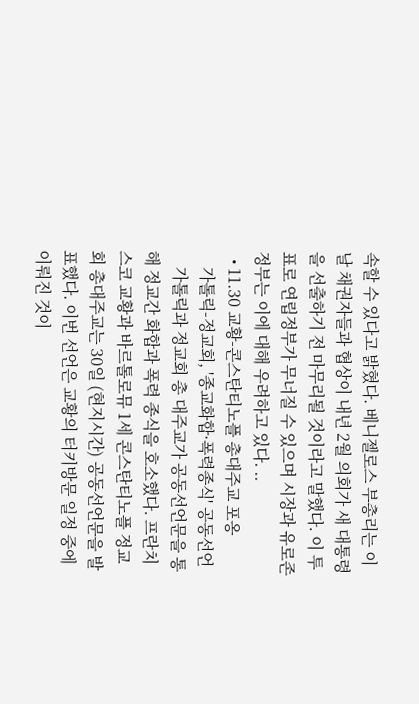속할 수 있다고 밝혔다. 베니젤로스 부총리는 이날 채권자들과 협상이 내년 2월 의회가 새 대통령을 선출하기 전 마무리될 것이라고 말했다. 이 투표로 연립정부가 무너질 수 있으며 시장과 유로존 정부는 이에 대해 우려하고 있다. ..
  • 11.30 교황-콘스탄티노플 총대주교 포옹
    가톨릭-정교회, '종교화합·폭력종식' 공동선언
    가톨릭과 정교회 총 대주교가 공동선언문을 통해 정교간 화합과 폭력 종식을 호소했다. 프란치스코 교황과 바르톨로뮤 1세 콘스탄티노플 정교회 총대주교는 30일 (현지시간) 공동선언문을 발표했다. 이번 선언은 교황의 터키방문 일정 중에 이뤄진 것이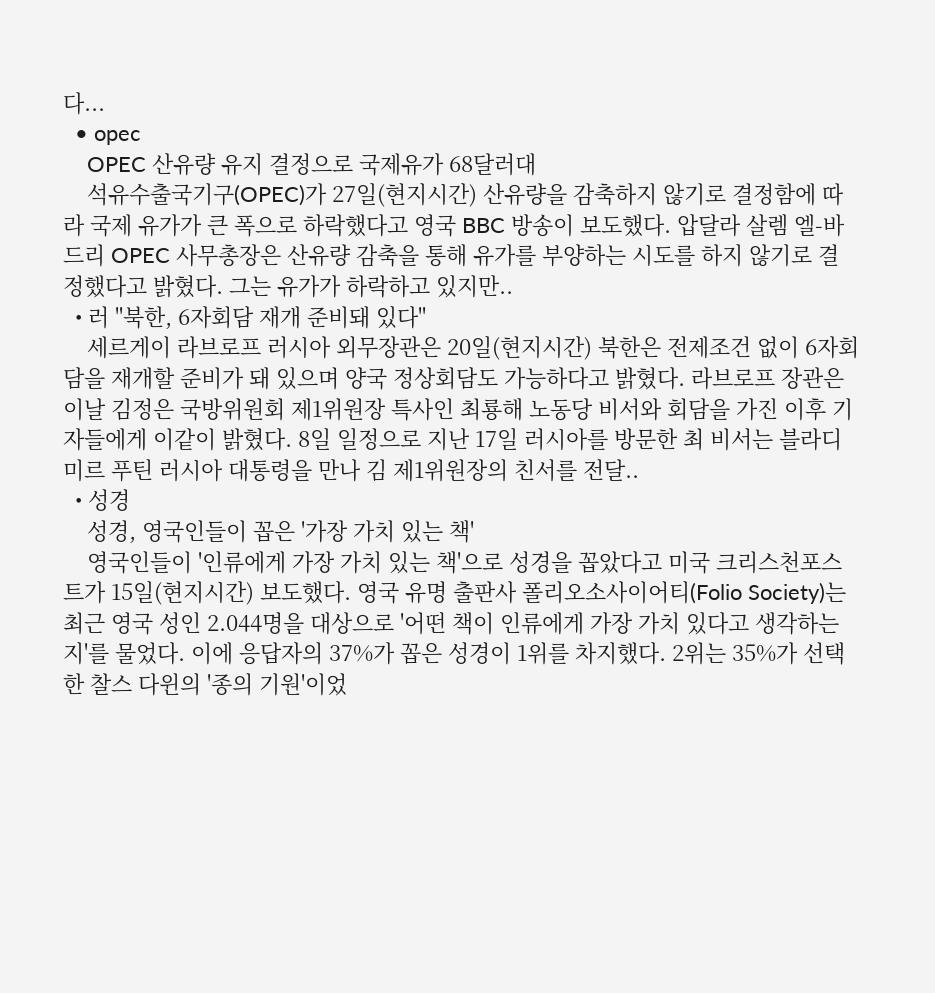다...
  • opec
    OPEC 산유량 유지 결정으로 국제유가 68달러대
    석유수출국기구(OPEC)가 27일(현지시간) 산유량을 감축하지 않기로 결정함에 따라 국제 유가가 큰 폭으로 하락했다고 영국 BBC 방송이 보도했다. 압달라 살렘 엘-바드리 OPEC 사무총장은 산유량 감축을 통해 유가를 부양하는 시도를 하지 않기로 결정했다고 밝혔다. 그는 유가가 하락하고 있지만..
  • 러 "북한, 6자회담 재개 준비돼 있다"
    세르게이 라브로프 러시아 외무장관은 20일(현지시간) 북한은 전제조건 없이 6자회담을 재개할 준비가 돼 있으며 양국 정상회담도 가능하다고 밝혔다. 라브로프 장관은 이날 김정은 국방위원회 제1위원장 특사인 최룡해 노동당 비서와 회담을 가진 이후 기자들에게 이같이 밝혔다. 8일 일정으로 지난 17일 러시아를 방문한 최 비서는 블라디미르 푸틴 러시아 대통령을 만나 김 제1위원장의 친서를 전달..
  • 성경
    성경, 영국인들이 꼽은 '가장 가치 있는 책'
    영국인들이 '인류에게 가장 가치 있는 책'으로 성경을 꼽았다고 미국 크리스천포스트가 15일(현지시간) 보도했다. 영국 유명 출판사 폴리오소사이어티(Folio Society)는 최근 영국 성인 2.044명을 대상으로 '어떤 책이 인류에게 가장 가치 있다고 생각하는지'를 물었다. 이에 응답자의 37%가 꼽은 성경이 1위를 차지했다. 2위는 35%가 선택한 찰스 다윈의 '종의 기원'이었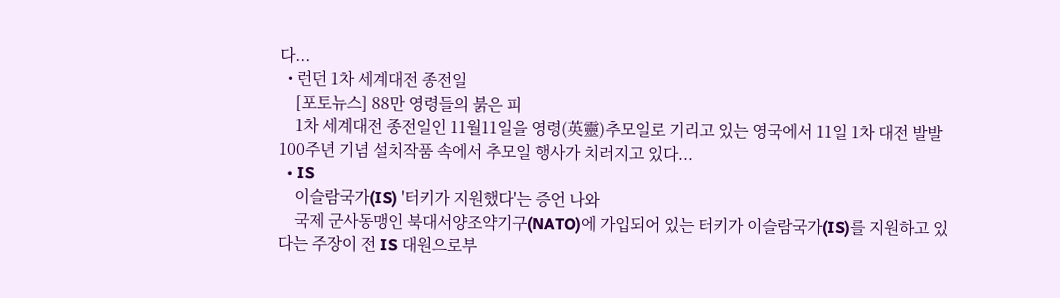다...
  • 런던 1차 세계대전 종전일
    [포토뉴스] 88만 영령들의 붉은 피
    1차 세계대전 종전일인 11월11일을 영령(英靈)추모일로 기리고 있는 영국에서 11일 1차 대전 발발 100주년 기념 설치작품 속에서 추모일 행사가 치러지고 있다...
  • IS
    이슬람국가(IS) '터키가 지원했다'는 증언 나와
    국제 군사동맹인 북대서양조약기구(NATO)에 가입되어 있는 터키가 이슬람국가(IS)를 지원하고 있다는 주장이 전 IS 대원으로부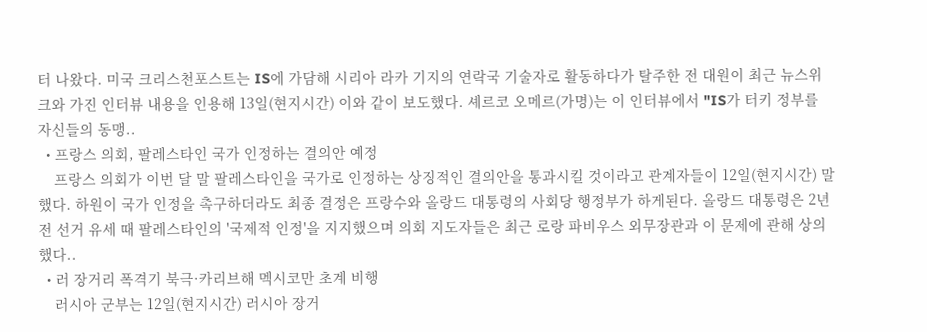터 나왔다. 미국 크리스천포스트는 IS에 가담해 시리아 라카 기지의 연락국 기술자로 활동하다가 탈주한 전 대원이 최근 뉴스위크와 가진 인터뷰 내용을 인용해 13일(현지시간) 이와 같이 보도했다. 셰르코 오메르(가명)는 이 인터뷰에서 "IS가 터키 정부를 자신들의 동맹..
  • 프랑스 의회, 팔레스타인 국가 인정하는 결의안 예정
    프랑스 의회가 이번 달 말 팔레스타인을 국가로 인정하는 상징적인 결의안을 통과시킬 것이라고 관계자들이 12일(현지시간) 말했다. 하원이 국가 인정을 촉구하더라도 최종 결정은 프랑수와 올랑드 대통령의 사회당 행정부가 하게된다. 올랑드 대통령은 2년 전 선거 유세 때 팔레스타인의 '국제적 인정'을 지지했으며 의회 지도자들은 최근 로랑 파비우스 외무장관과 이 문제에 관해 상의했다..
  • 러 장거리 폭격기 북극·카리브해 멕시코만 초계 비행
    러시아 군부는 12일(현지시간) 러시아 장거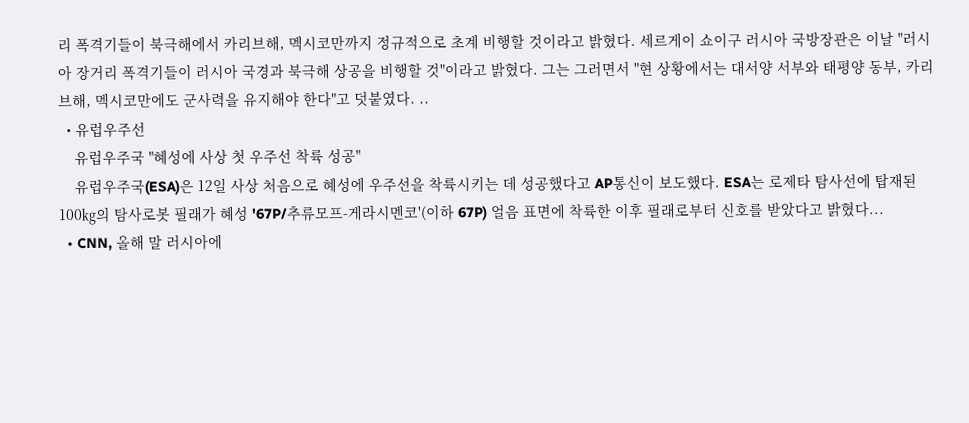리 폭격기들이 북극해에서 카리브해, 멕시코만까지 정규적으로 초계 비행할 것이라고 밝혔다. 세르게이 쇼이구 러시아 국방장관은 이날 "러시아 장거리 폭격기들이 러시아 국경과 북극해 상공을 비행할 것"이라고 밝혔다. 그는 그러면서 "현 상황에서는 대서양 서부와 태평양 동부, 카리브해, 멕시코만에도 군사력을 유지해야 한다"고 덧붙였다. ..
  • 유럽우주선
    유럽우주국 "혜성에 사상 첫 우주선 착륙 성공"
    유럽우주국(ESA)은 12일 사상 처음으로 혜성에 우주선을 착륙시키는 데 성공했다고 AP통신이 보도했다. ESA는 로제타 탐사선에 탑재된 100㎏의 탐사로봇 필래가 혜성 '67P/추류모프-게라시멘코'(이하 67P) 얼음 표면에 착륙한 이후 필래로부터 신호를 받았다고 밝혔다...
  • CNN, 올해 말 러시아에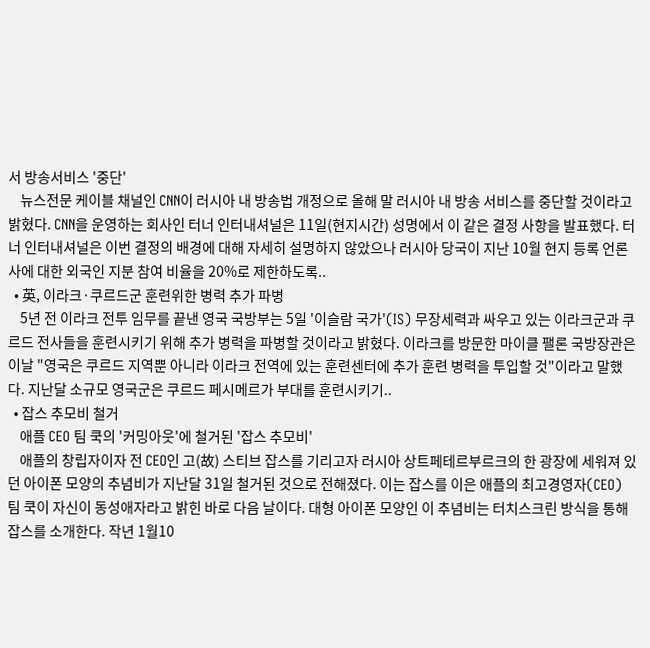서 방송서비스 '중단'
    뉴스전문 케이블 채널인 CNN이 러시아 내 방송법 개정으로 올해 말 러시아 내 방송 서비스를 중단할 것이라고 밝혔다. CNN을 운영하는 회사인 터너 인터내셔널은 11일(현지시간) 성명에서 이 같은 결정 사항을 발표했다. 터너 인터내셔널은 이번 결정의 배경에 대해 자세히 설명하지 않았으나 러시아 당국이 지난 10월 현지 등록 언론사에 대한 외국인 지분 참여 비율을 20%로 제한하도록..
  • 英, 이라크·쿠르드군 훈련위한 병력 추가 파병
    5년 전 이라크 전투 임무를 끝낸 영국 국방부는 5일 '이슬람 국가'(IS) 무장세력과 싸우고 있는 이라크군과 쿠르드 전사들을 훈련시키기 위해 추가 병력을 파병할 것이라고 밝혔다. 이라크를 방문한 마이클 팰론 국방장관은 이날 "영국은 쿠르드 지역뿐 아니라 이라크 전역에 있는 훈련센터에 추가 훈련 병력을 투입할 것"이라고 말했다. 지난달 소규모 영국군은 쿠르드 페시메르가 부대를 훈련시키기..
  • 잡스 추모비 철거
    애플 CEO 팀 쿡의 '커밍아웃'에 철거된 '잡스 추모비'
    애플의 창립자이자 전 CEO인 고(故) 스티브 잡스를 기리고자 러시아 상트페테르부르크의 한 광장에 세워져 있던 아이폰 모양의 추념비가 지난달 31일 철거된 것으로 전해졌다. 이는 잡스를 이은 애플의 최고경영자(CEO) 팀 쿡이 자신이 동성애자라고 밝힌 바로 다음 날이다. 대형 아이폰 모양인 이 추념비는 터치스크린 방식을 통해 잡스를 소개한다. 작년 1월10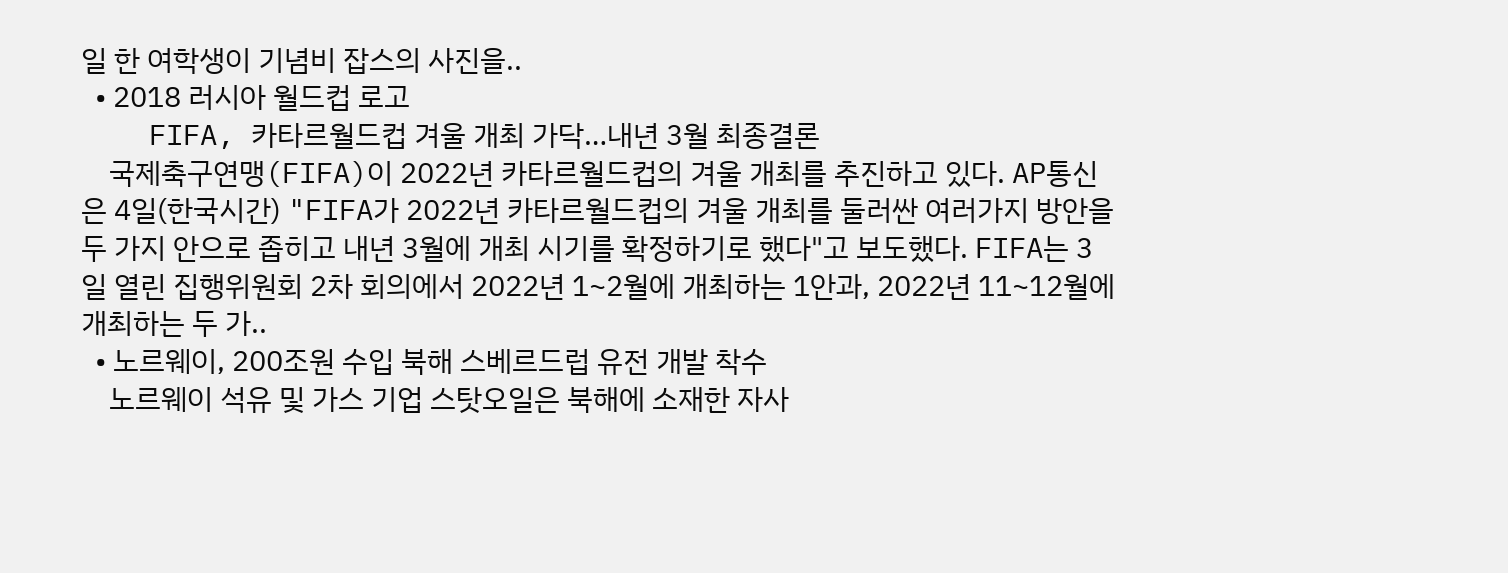일 한 여학생이 기념비 잡스의 사진을..
  • 2018 러시아 월드컵 로고
    FIFA, 카타르월드컵 겨울 개최 가닥…내년 3월 최종결론
    국제축구연맹(FIFA)이 2022년 카타르월드컵의 겨울 개최를 추진하고 있다. AP통신은 4일(한국시간) "FIFA가 2022년 카타르월드컵의 겨울 개최를 둘러싼 여러가지 방안을 두 가지 안으로 좁히고 내년 3월에 개최 시기를 확정하기로 했다"고 보도했다. FIFA는 3일 열린 집행위원회 2차 회의에서 2022년 1~2월에 개최하는 1안과, 2022년 11~12월에 개최하는 두 가..
  • 노르웨이, 200조원 수입 북해 스베르드럽 유전 개발 착수
    노르웨이 석유 및 가스 기업 스탓오일은 북해에 소재한 자사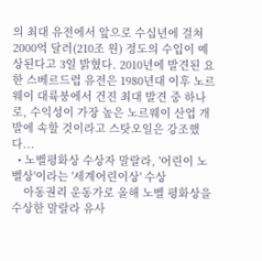의 최대 유전에서 앞으로 수십년에 걸쳐 2000억 달러(210조 원) 정도의 수입이 예상된다고 3일 밝혔다. 2010년에 발견된 요한 스베르드럽 유전은 1980년대 이후 노르웨이 대륙붕에서 건진 최대 발견 중 하나로, 수익성이 가장 높은 노르웨이 산업 개발에 속할 것이라고 스탓오일은 강조했다...
  • 노벨평화상 수상자 말랄라, '어린이 노벨상'이라는 '세계어린이상' 수상
    아동권리 운동가로 올해 노벨 평화상을 수상한 말랄라 유사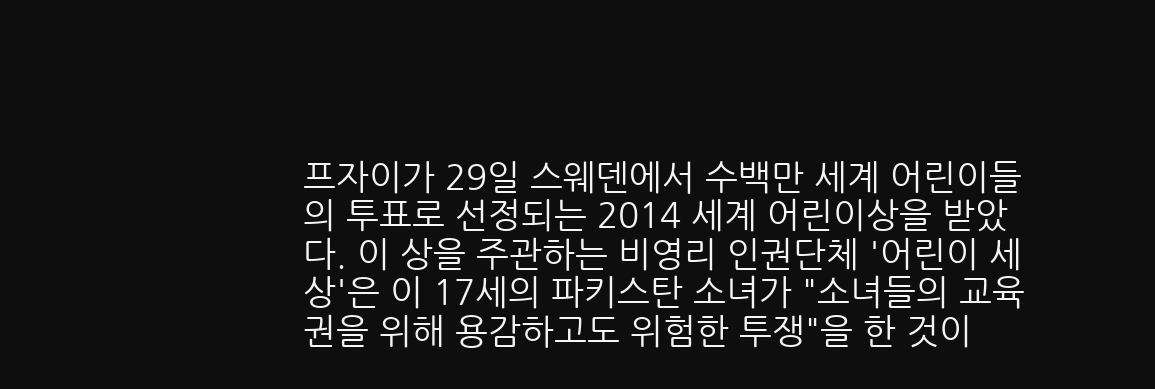프자이가 29일 스웨덴에서 수백만 세계 어린이들의 투표로 선정되는 2014 세계 어린이상을 받았다. 이 상을 주관하는 비영리 인권단체 '어린이 세상'은 이 17세의 파키스탄 소녀가 "소녀들의 교육권을 위해 용감하고도 위험한 투쟁"을 한 것이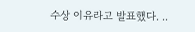수상 이유라고 발표했다. ..